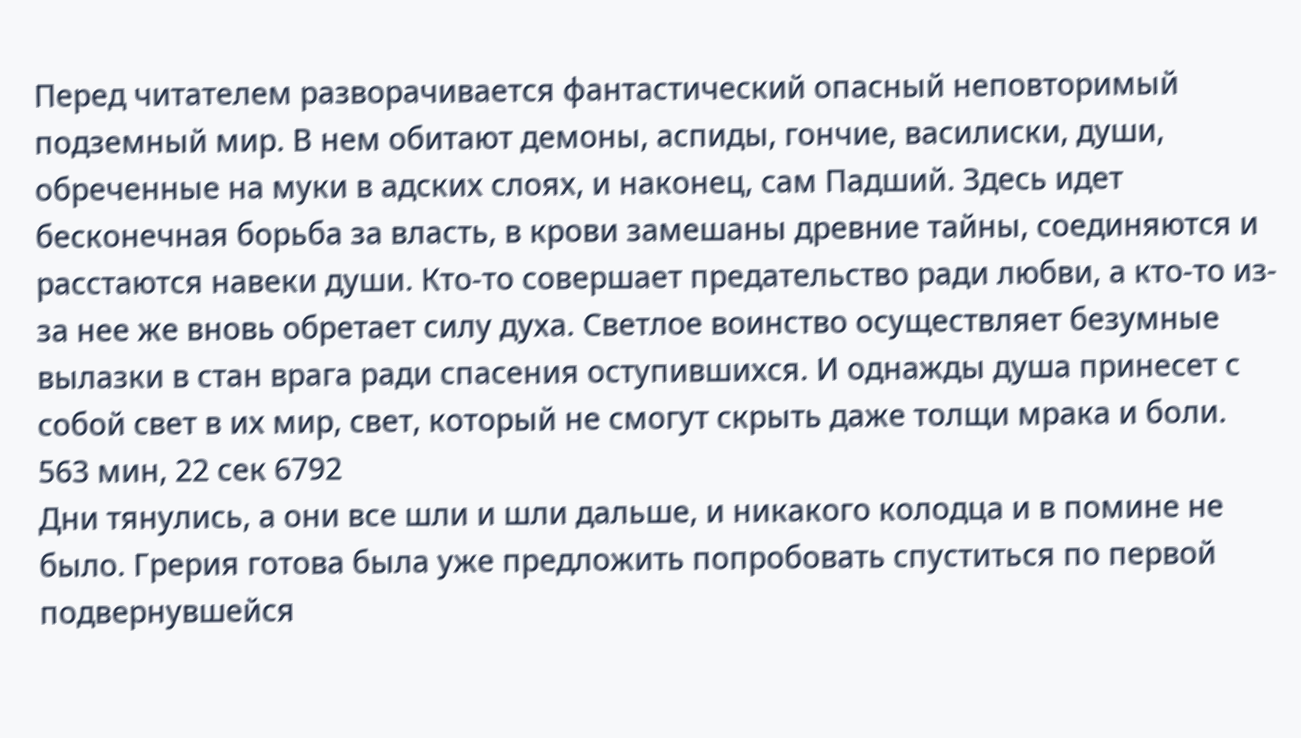Перед читателем разворачивается фантастический опасный неповторимый подземный мир. В нем обитают демоны, аспиды, гончие, василиски, души, обреченные на муки в адских слоях, и наконец, сам Падший. Здесь идет бесконечная борьба за власть, в крови замешаны древние тайны, соединяются и расстаются навеки души. Кто-то совершает предательство ради любви, а кто-то из-за нее же вновь обретает силу духа. Светлое воинство осуществляет безумные вылазки в стан врага ради спасения оступившихся. И однажды душа принесет с собой свет в их мир, свет, который не смогут скрыть даже толщи мрака и боли.
563 мин, 22 сек 6792
Дни тянулись, а они все шли и шли дальше, и никакого колодца и в помине не было. Грерия готова была уже предложить попробовать спуститься по первой подвернувшейся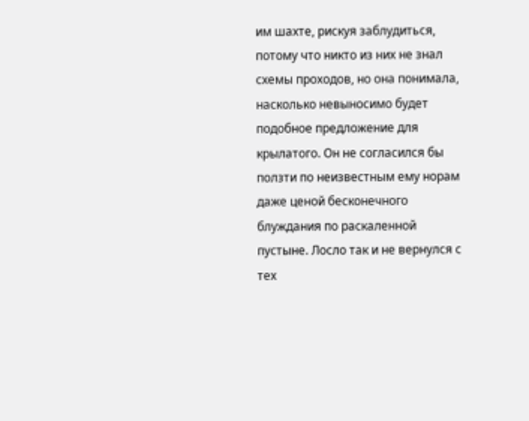им шахте, рискуя заблудиться, потому что никто из них не знал схемы проходов, но она понимала, насколько невыносимо будет подобное предложение для крылатого. Он не согласился бы ползти по неизвестным ему норам даже ценой бесконечного блуждания по раскаленной пустыне. Лосло так и не вернулся с тех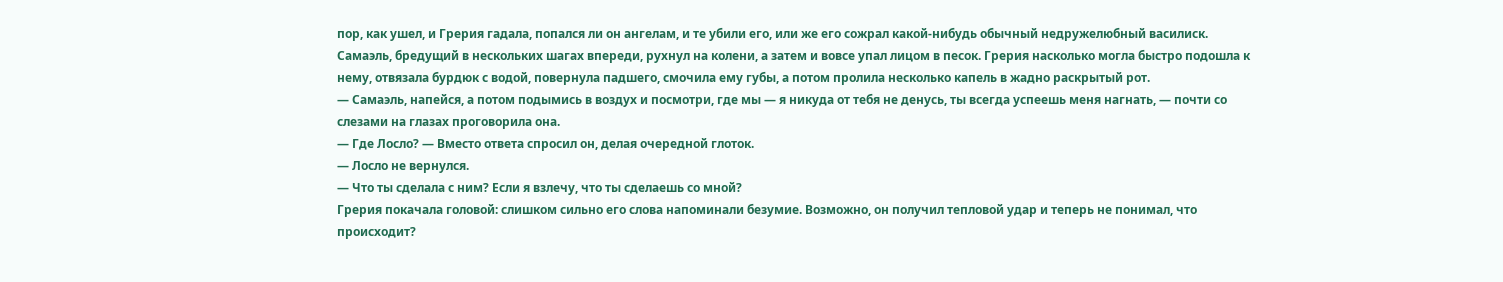пор, как ушел, и Грерия гадала, попался ли он ангелам, и те убили его, или же его сожрал какой-нибудь обычный недружелюбный василиск.
Самаэль, бредущий в нескольких шагах впереди, рухнул на колени, а затем и вовсе упал лицом в песок. Грерия насколько могла быстро подошла к нему, отвязала бурдюк с водой, повернула падшего, смочила ему губы, а потом пролила несколько капель в жадно раскрытый рот.
— Самаэль, напейся, а потом подымись в воздух и посмотри, где мы — я никуда от тебя не денусь, ты всегда успеешь меня нагнать, — почти со слезами на глазах проговорила она.
— Где Лосло? — Вместо ответа спросил он, делая очередной глоток.
— Лосло не вернулся.
— Что ты сделала с ним? Если я взлечу, что ты сделаешь со мной?
Грерия покачала головой: слишком сильно его слова напоминали безумие. Возможно, он получил тепловой удар и теперь не понимал, что происходит?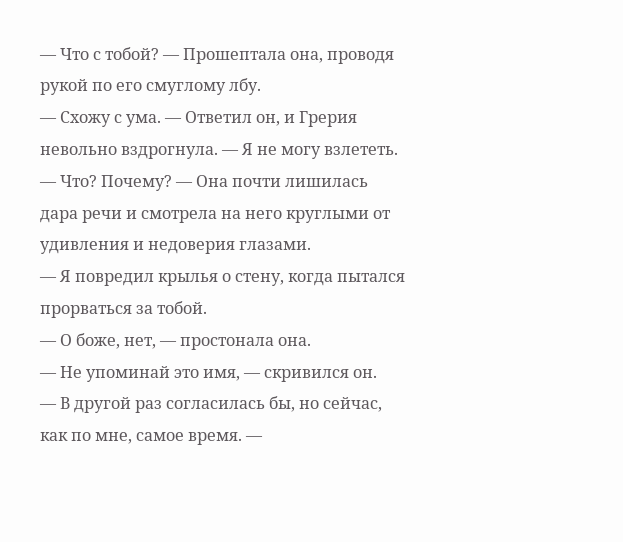— Что с тобой? — Прошептала она, проводя рукой по его смуглому лбу.
— Схожу с ума. — Ответил он, и Грерия невольно вздрогнула. — Я не могу взлететь.
— Что? Почему? — Она почти лишилась дара речи и смотрела на него круглыми от удивления и недоверия глазами.
— Я повредил крылья о стену, когда пытался прорваться за тобой.
— О боже, нет, — простонала она.
— Не упоминай это имя, — скривился он.
— В другой раз согласилась бы, но сейчас, как по мне, самое время. —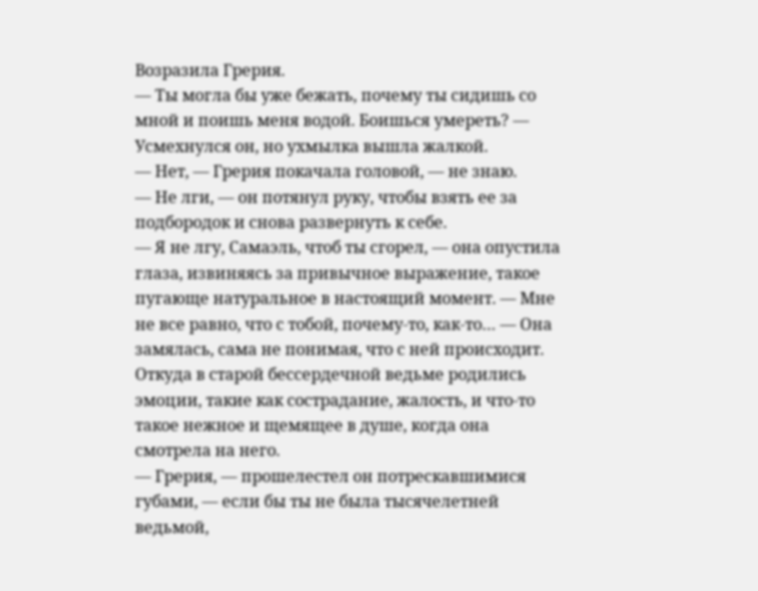Возразила Грерия.
— Ты могла бы уже бежать, почему ты сидишь со мной и поишь меня водой. Боишься умереть? — Усмехнулся он, но ухмылка вышла жалкой.
— Нет, — Грерия покачала головой, — не знаю.
— Не лги, — он потянул руку, чтобы взять ее за подбородок и снова развернуть к себе.
— Я не лгу, Самаэль, чтоб ты сгорел, — она опустила глаза, извиняясь за привычное выражение, такое пугающе натуральное в настоящий момент. — Мне не все равно, что с тобой, почему-то, как-то… — Она замялась, сама не понимая, что с ней происходит. Откуда в старой бессердечной ведьме родились эмоции, такие как сострадание, жалость, и что-то такое нежное и щемящее в душе, когда она смотрела на него.
— Грерия, — прошелестел он потрескавшимися губами, — если бы ты не была тысячелетней ведьмой,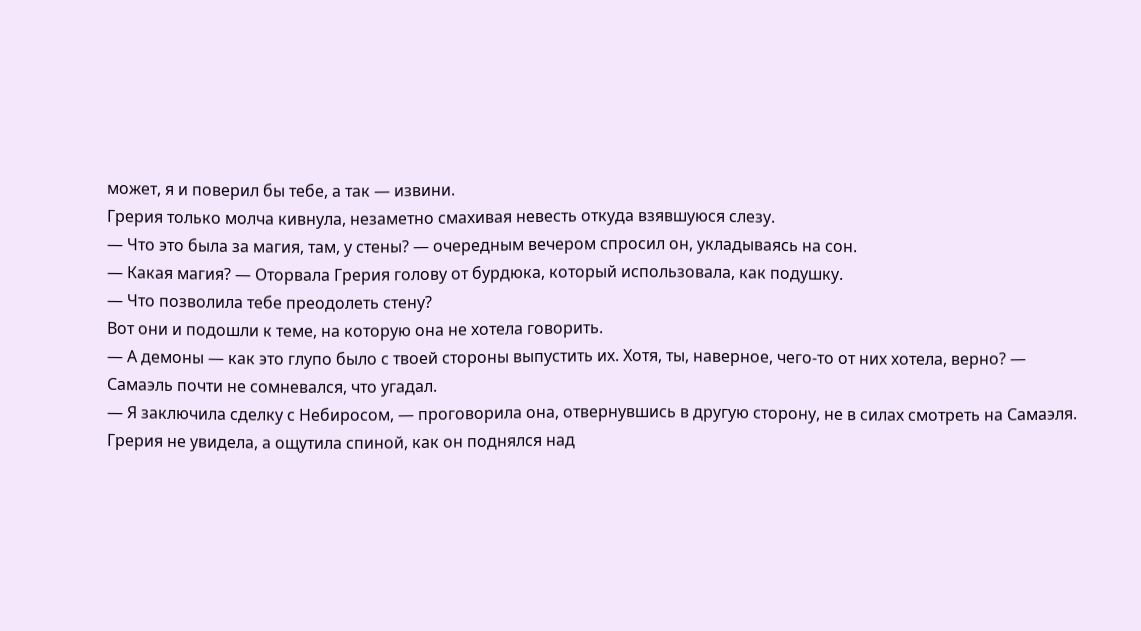может, я и поверил бы тебе, а так — извини.
Грерия только молча кивнула, незаметно смахивая невесть откуда взявшуюся слезу.
— Что это была за магия, там, у стены? — очередным вечером спросил он, укладываясь на сон.
— Какая магия? — Оторвала Грерия голову от бурдюка, который использовала, как подушку.
— Что позволила тебе преодолеть стену?
Вот они и подошли к теме, на которую она не хотела говорить.
— А демоны — как это глупо было с твоей стороны выпустить их. Хотя, ты, наверное, чего-то от них хотела, верно? — Самаэль почти не сомневался, что угадал.
— Я заключила сделку с Небиросом, — проговорила она, отвернувшись в другую сторону, не в силах смотреть на Самаэля.
Грерия не увидела, а ощутила спиной, как он поднялся над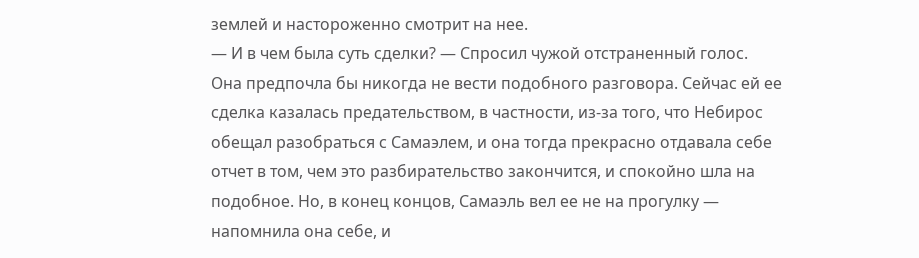землей и настороженно смотрит на нее.
— И в чем была суть сделки? — Спросил чужой отстраненный голос.
Она предпочла бы никогда не вести подобного разговора. Сейчас ей ее сделка казалась предательством, в частности, из-за того, что Небирос обещал разобраться с Самаэлем, и она тогда прекрасно отдавала себе отчет в том, чем это разбирательство закончится, и спокойно шла на подобное. Но, в конец концов, Самаэль вел ее не на прогулку — напомнила она себе, и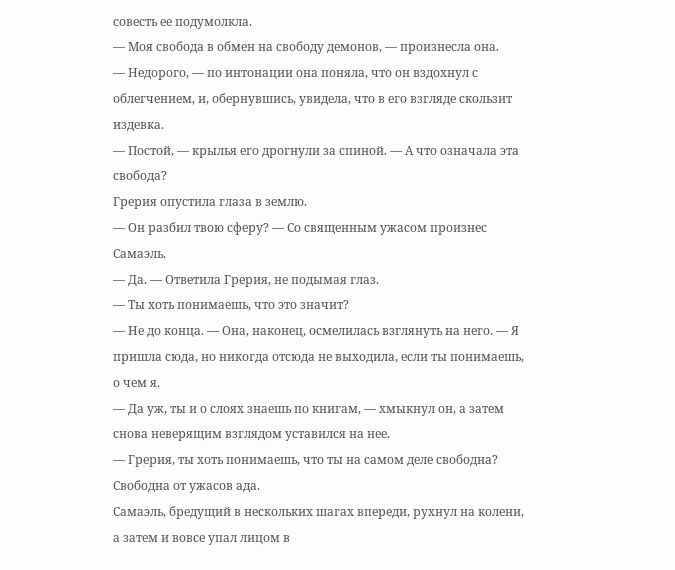совесть ее подумолкла.
— Моя свобода в обмен на свободу демонов, — произнесла она.
— Недорого, — по интонации она поняла, что он вздохнул с облегчением, и, обернувшись, увидела, что в его взгляде скользит издевка.
— Постой, — крылья его дрогнули за спиной. — А что означала эта свобода?
Грерия опустила глаза в землю.
— Он разбил твою сферу? — Со священным ужасом произнес Самаэль.
— Да. — Ответила Грерия, не подымая глаз.
— Ты хоть понимаешь, что это значит?
— Не до конца. — Она, наконец, осмелилась взглянуть на него. — Я пришла сюда, но никогда отсюда не выходила, если ты понимаешь, о чем я.
— Да уж, ты и о слоях знаешь по книгам, — хмыкнул он, а затем снова неверящим взглядом уставился на нее.
— Грерия, ты хоть понимаешь, что ты на самом деле свободна? Свободна от ужасов ада.
Самаэль, бредущий в нескольких шагах впереди, рухнул на колени, а затем и вовсе упал лицом в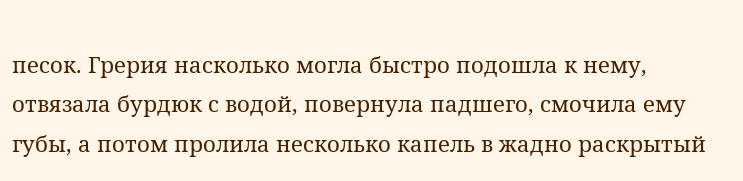песок. Грерия насколько могла быстро подошла к нему, отвязала бурдюк с водой, повернула падшего, смочила ему губы, а потом пролила несколько капель в жадно раскрытый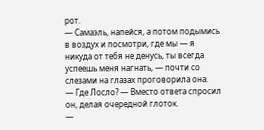рот.
— Самаэль, напейся, а потом подымись в воздух и посмотри, где мы — я никуда от тебя не денусь, ты всегда успеешь меня нагнать, — почти со слезами на глазах проговорила она.
— Где Лосло? — Вместо ответа спросил он, делая очередной глоток.
—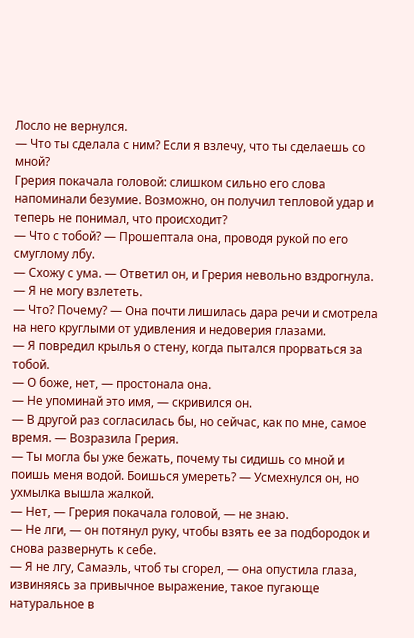Лосло не вернулся.
— Что ты сделала с ним? Если я взлечу, что ты сделаешь со мной?
Грерия покачала головой: слишком сильно его слова напоминали безумие. Возможно, он получил тепловой удар и теперь не понимал, что происходит?
— Что с тобой? — Прошептала она, проводя рукой по его смуглому лбу.
— Схожу с ума. — Ответил он, и Грерия невольно вздрогнула. — Я не могу взлететь.
— Что? Почему? — Она почти лишилась дара речи и смотрела на него круглыми от удивления и недоверия глазами.
— Я повредил крылья о стену, когда пытался прорваться за тобой.
— О боже, нет, — простонала она.
— Не упоминай это имя, — скривился он.
— В другой раз согласилась бы, но сейчас, как по мне, самое время. — Возразила Грерия.
— Ты могла бы уже бежать, почему ты сидишь со мной и поишь меня водой. Боишься умереть? — Усмехнулся он, но ухмылка вышла жалкой.
— Нет, — Грерия покачала головой, — не знаю.
— Не лги, — он потянул руку, чтобы взять ее за подбородок и снова развернуть к себе.
— Я не лгу, Самаэль, чтоб ты сгорел, — она опустила глаза, извиняясь за привычное выражение, такое пугающе натуральное в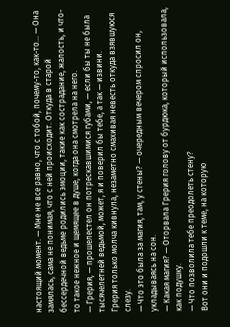настоящий момент. — Мне не все равно, что с тобой, почему-то, как-то… — Она замялась, сама не понимая, что с ней происходит. Откуда в старой бессердечной ведьме родились эмоции, такие как сострадание, жалость, и что-то такое нежное и щемящее в душе, когда она смотрела на него.
— Грерия, — прошелестел он потрескавшимися губами, — если бы ты не была тысячелетней ведьмой, может, я и поверил бы тебе, а так — извини.
Грерия только молча кивнула, незаметно смахивая невесть откуда взявшуюся слезу.
— Что это была за магия, там, у стены? — очередным вечером спросил он, укладываясь на сон.
— Какая магия? — Оторвала Грерия голову от бурдюка, который использовала, как подушку.
— Что позволила тебе преодолеть стену?
Вот они и подошли к теме, на которую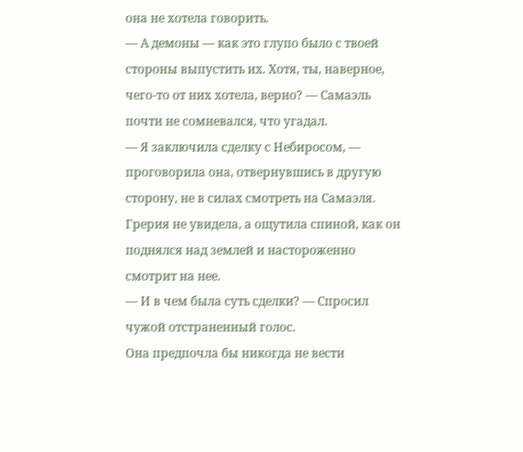она не хотела говорить.
— А демоны — как это глупо было с твоей стороны выпустить их. Хотя, ты, наверное, чего-то от них хотела, верно? — Самаэль почти не сомневался, что угадал.
— Я заключила сделку с Небиросом, — проговорила она, отвернувшись в другую сторону, не в силах смотреть на Самаэля.
Грерия не увидела, а ощутила спиной, как он поднялся над землей и настороженно смотрит на нее.
— И в чем была суть сделки? — Спросил чужой отстраненный голос.
Она предпочла бы никогда не вести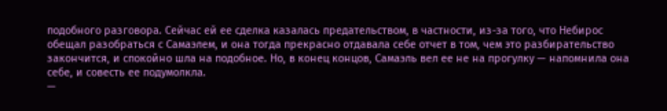подобного разговора. Сейчас ей ее сделка казалась предательством, в частности, из-за того, что Небирос обещал разобраться с Самаэлем, и она тогда прекрасно отдавала себе отчет в том, чем это разбирательство закончится, и спокойно шла на подобное. Но, в конец концов, Самаэль вел ее не на прогулку — напомнила она себе, и совесть ее подумолкла.
—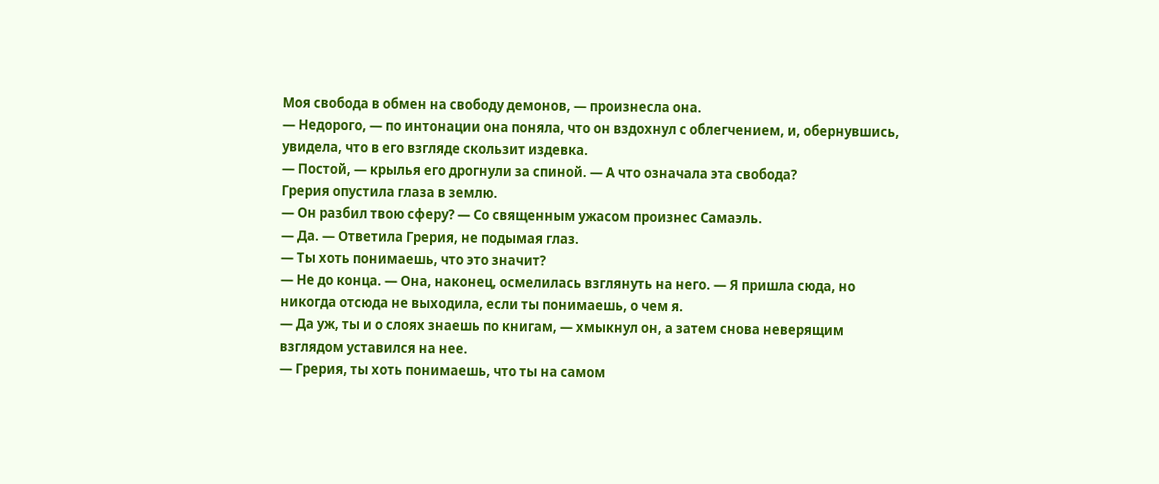Моя свобода в обмен на свободу демонов, — произнесла она.
— Недорого, — по интонации она поняла, что он вздохнул с облегчением, и, обернувшись, увидела, что в его взгляде скользит издевка.
— Постой, — крылья его дрогнули за спиной. — А что означала эта свобода?
Грерия опустила глаза в землю.
— Он разбил твою сферу? — Со священным ужасом произнес Самаэль.
— Да. — Ответила Грерия, не подымая глаз.
— Ты хоть понимаешь, что это значит?
— Не до конца. — Она, наконец, осмелилась взглянуть на него. — Я пришла сюда, но никогда отсюда не выходила, если ты понимаешь, о чем я.
— Да уж, ты и о слоях знаешь по книгам, — хмыкнул он, а затем снова неверящим взглядом уставился на нее.
— Грерия, ты хоть понимаешь, что ты на самом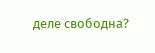деле свободна?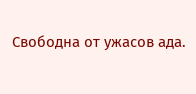Свободна от ужасов ада.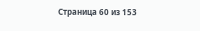Страница 60 из 153